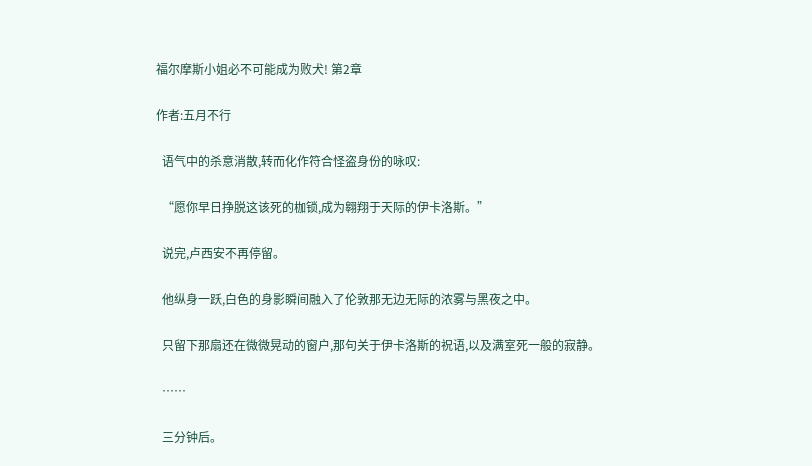福尔摩斯小姐必不可能成为败犬! 第2章

作者:五月不行

  语气中的杀意消散,转而化作符合怪盗身份的咏叹:

  “愿你早日挣脱这该死的枷锁,成为翱翔于天际的伊卡洛斯。”

  说完,卢西安不再停留。

  他纵身一跃,白色的身影瞬间融入了伦敦那无边无际的浓雾与黑夜之中。

  只留下那扇还在微微晃动的窗户,那句关于伊卡洛斯的祝语,以及满室死一般的寂静。

  ……

  三分钟后。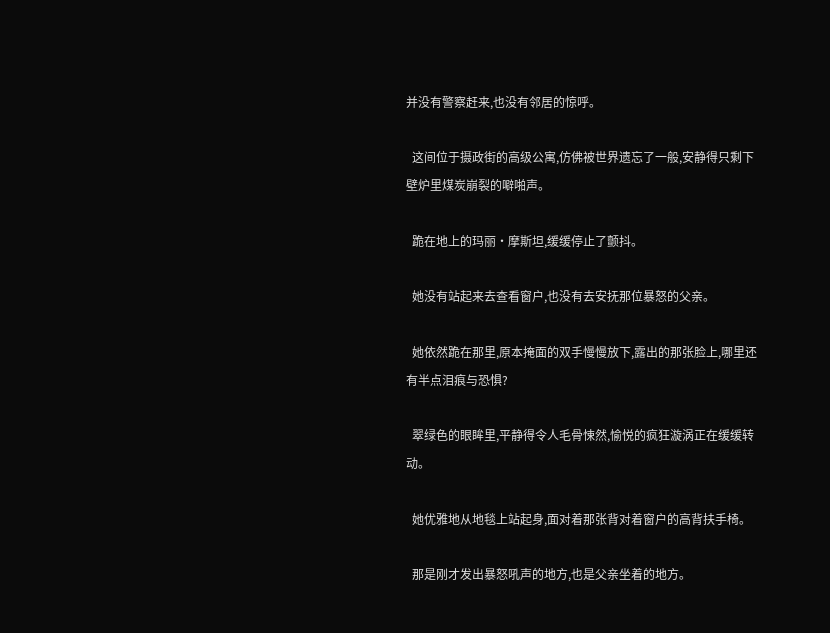并没有警察赶来,也没有邻居的惊呼。

  这间位于摄政街的高级公寓,仿佛被世界遗忘了一般,安静得只剩下壁炉里煤炭崩裂的噼啪声。

  跪在地上的玛丽·摩斯坦,缓缓停止了颤抖。

  她没有站起来去查看窗户,也没有去安抚那位暴怒的父亲。

  她依然跪在那里,原本掩面的双手慢慢放下,露出的那张脸上,哪里还有半点泪痕与恐惧?

  翠绿色的眼眸里,平静得令人毛骨悚然,愉悦的疯狂漩涡正在缓缓转动。

  她优雅地从地毯上站起身,面对着那张背对着窗户的高背扶手椅。

  那是刚才发出暴怒吼声的地方,也是父亲坐着的地方。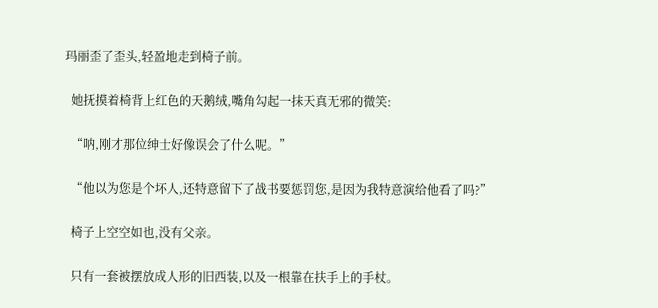玛丽歪了歪头,轻盈地走到椅子前。

  她抚摸着椅背上红色的天鹅绒,嘴角勾起一抹天真无邪的微笑:

  “呐,刚才那位绅士好像误会了什么呢。”

  “他以为您是个坏人,还特意留下了战书要惩罚您,是因为我特意演给他看了吗?”

  椅子上空空如也,没有父亲。

  只有一套被摆放成人形的旧西装,以及一根靠在扶手上的手杖。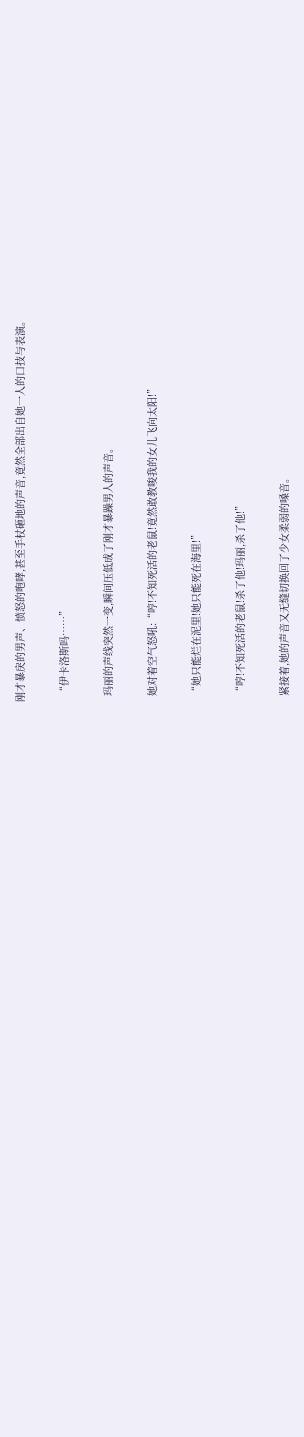刚才暴戾的男声、愤怒的咆哮,甚至手杖砸地的声音,竟然全部出自她一人的口技与表演。

  “伊卡洛斯吗……”

  玛丽的声线突然一变,瞬间压低成了刚才暴躁男人的声音。

  她对着空气怒吼:“哼!不知死活的老鼠!竟然敢教唆我的女儿飞向太阳!”

  “她只能烂在泥里!她只能死在海里!”

  “哼!不知死活的老鼠!杀了他!玛丽,杀了他!”

  紧接着,她的声音又无缝切换回了少女柔弱的嗓音。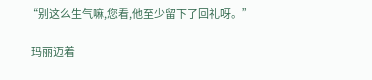“别这么生气嘛,您看,他至少留下了回礼呀。”

  玛丽迈着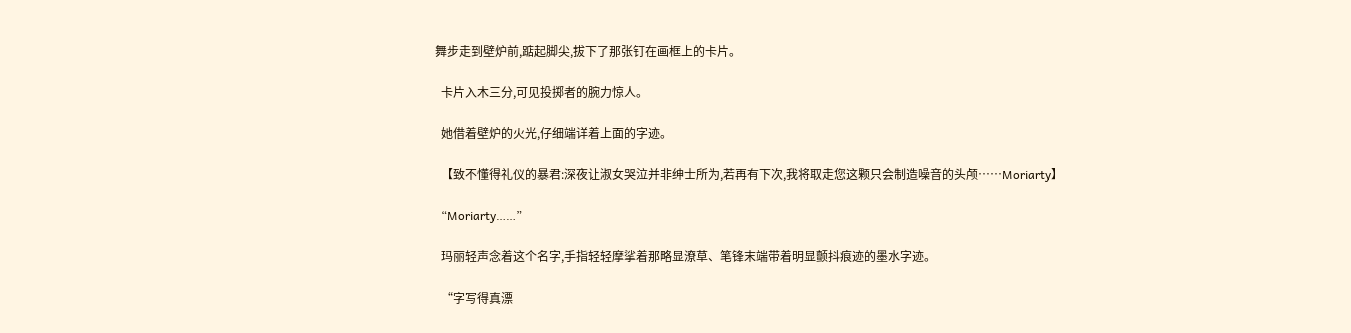舞步走到壁炉前,踮起脚尖,拔下了那张钉在画框上的卡片。

  卡片入木三分,可见投掷者的腕力惊人。

  她借着壁炉的火光,仔细端详着上面的字迹。

  【致不懂得礼仪的暴君:深夜让淑女哭泣并非绅士所为,若再有下次,我将取走您这颗只会制造噪音的头颅……Moriarty】

  “Moriarty……”

  玛丽轻声念着这个名字,手指轻轻摩挲着那略显潦草、笔锋末端带着明显颤抖痕迹的墨水字迹。

  “字写得真漂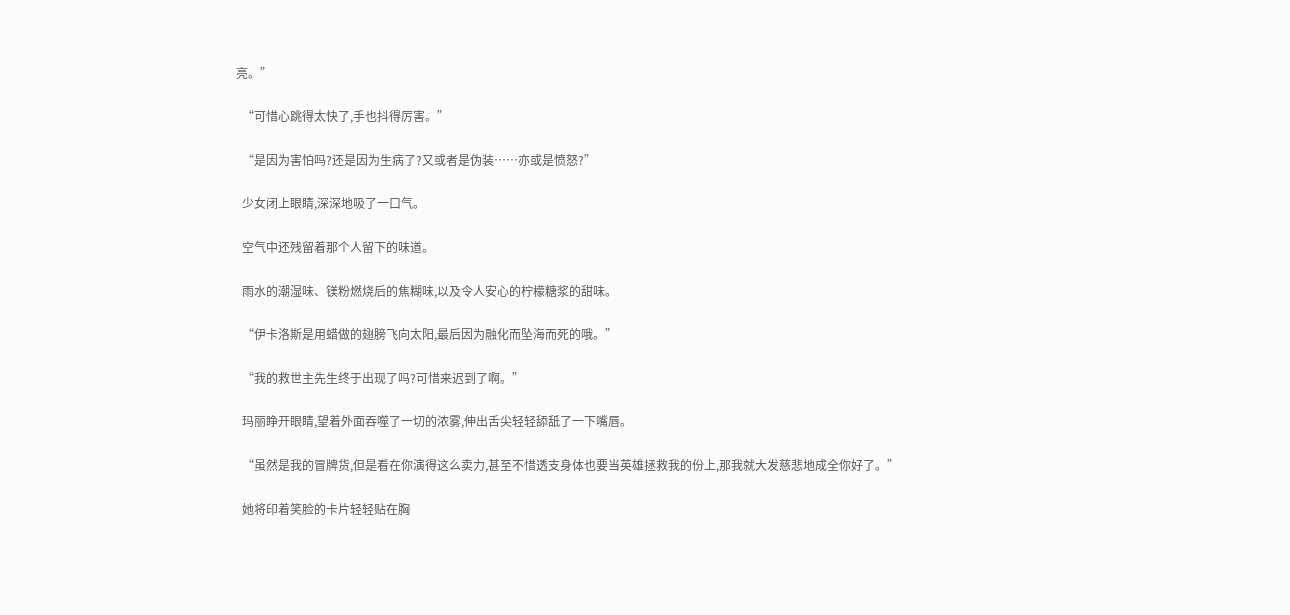亮。”

  “可惜心跳得太快了,手也抖得厉害。”

  “是因为害怕吗?还是因为生病了?又或者是伪装……亦或是愤怒?”

  少女闭上眼睛,深深地吸了一口气。

  空气中还残留着那个人留下的味道。

  雨水的潮湿味、镁粉燃烧后的焦糊味,以及令人安心的柠檬糖浆的甜味。

  “伊卡洛斯是用蜡做的翅膀飞向太阳,最后因为融化而坠海而死的哦。”

  “我的救世主先生终于出现了吗?可惜来迟到了啊。”

  玛丽睁开眼睛,望着外面吞噬了一切的浓雾,伸出舌尖轻轻舔舐了一下嘴唇。

  “虽然是我的冒牌货,但是看在你演得这么卖力,甚至不惜透支身体也要当英雄拯救我的份上,那我就大发慈悲地成全你好了。”

  她将印着笑脸的卡片轻轻贴在胸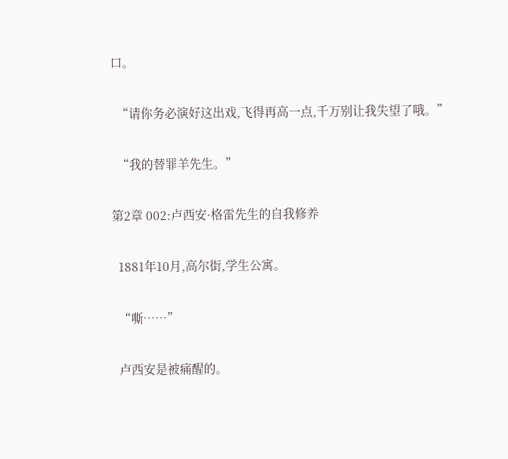口。

  “请你务必演好这出戏,飞得再高一点,千万别让我失望了哦。”

  “我的替罪羊先生。”

第2章 002:卢西安·格雷先生的自我修养

  1881年10月,高尔街,学生公寓。

  “嘶……”

  卢西安是被痛醒的。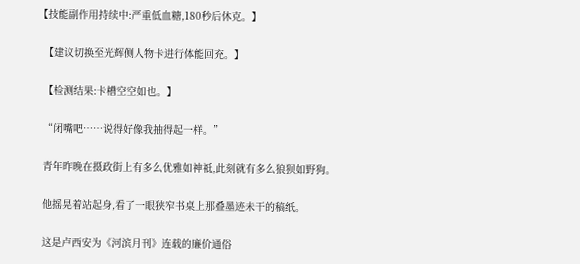【技能副作用持续中:严重低血糖,180秒后休克。】

  【建议切换至光辉侧人物卡进行体能回充。】

  【检测结果:卡槽空空如也。】

  “闭嘴吧……说得好像我抽得起一样。”

  青年昨晚在摄政街上有多么优雅如神祗,此刻就有多么狼狈如野狗。

  他摇晃着站起身,看了一眼狭窄书桌上那叠墨迹未干的稿纸。

  这是卢西安为《河滨月刊》连载的廉价通俗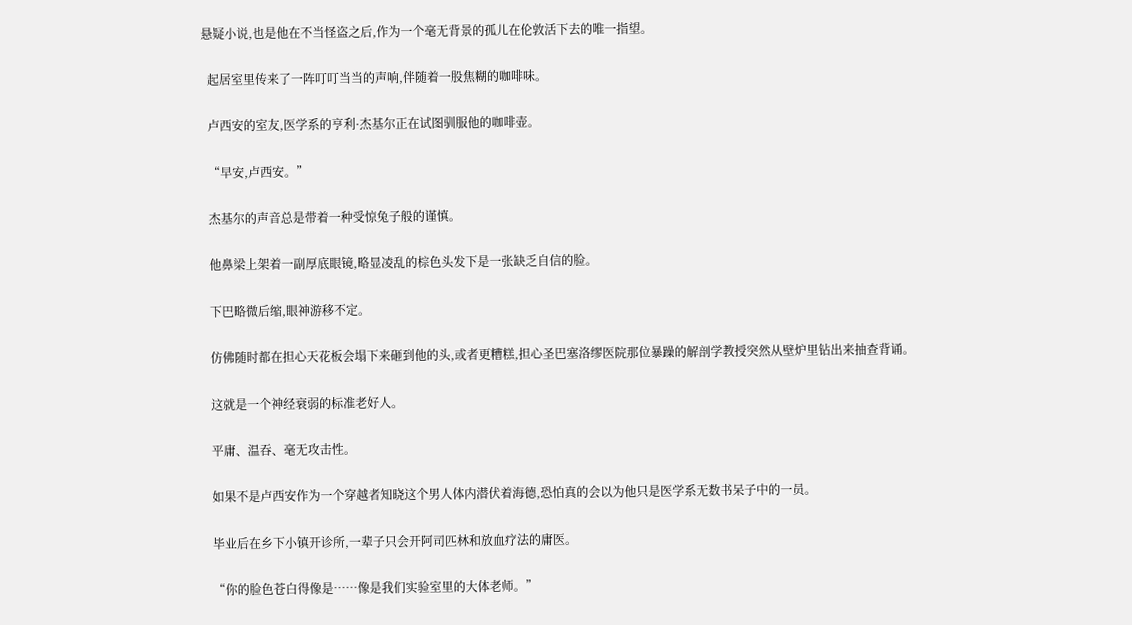悬疑小说,也是他在不当怪盗之后,作为一个毫无背景的孤儿在伦敦活下去的唯一指望。

  起居室里传来了一阵叮叮当当的声响,伴随着一股焦糊的咖啡味。

  卢西安的室友,医学系的亨利·杰基尔正在试图驯服他的咖啡壶。

  “早安,卢西安。”

  杰基尔的声音总是带着一种受惊兔子般的谨慎。

  他鼻梁上架着一副厚底眼镜,略显凌乱的棕色头发下是一张缺乏自信的脸。

  下巴略微后缩,眼神游移不定。

  仿佛随时都在担心天花板会塌下来砸到他的头,或者更糟糕,担心圣巴塞洛缪医院那位暴躁的解剖学教授突然从壁炉里钻出来抽查背诵。

  这就是一个神经衰弱的标准老好人。

  平庸、温吞、毫无攻击性。

  如果不是卢西安作为一个穿越者知晓这个男人体内潜伏着海德,恐怕真的会以为他只是医学系无数书呆子中的一员。

  毕业后在乡下小镇开诊所,一辈子只会开阿司匹林和放血疗法的庸医。

  “你的脸色苍白得像是……像是我们实验室里的大体老师。”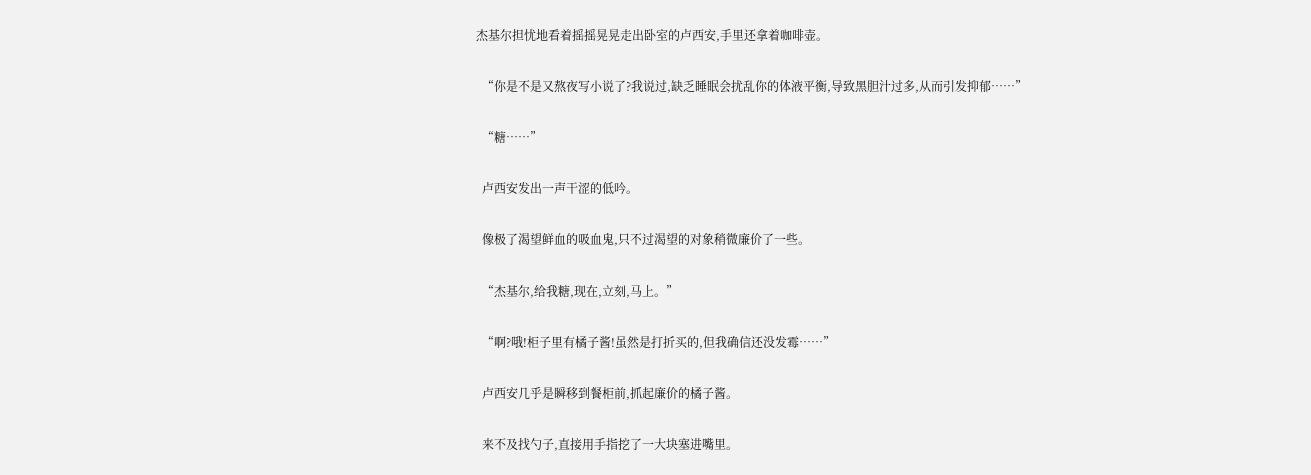杰基尔担忧地看着摇摇晃晃走出卧室的卢西安,手里还拿着咖啡壶。

  “你是不是又熬夜写小说了?我说过,缺乏睡眠会扰乱你的体液平衡,导致黑胆汁过多,从而引发抑郁……”

  “糖……”

  卢西安发出一声干涩的低吟。

  像极了渴望鲜血的吸血鬼,只不过渴望的对象稍微廉价了一些。

  “杰基尔,给我糖,现在,立刻,马上。”

  “啊?哦!柜子里有橘子酱!虽然是打折买的,但我确信还没发霉……”

  卢西安几乎是瞬移到餐柜前,抓起廉价的橘子酱。

  来不及找勺子,直接用手指挖了一大块塞进嘴里。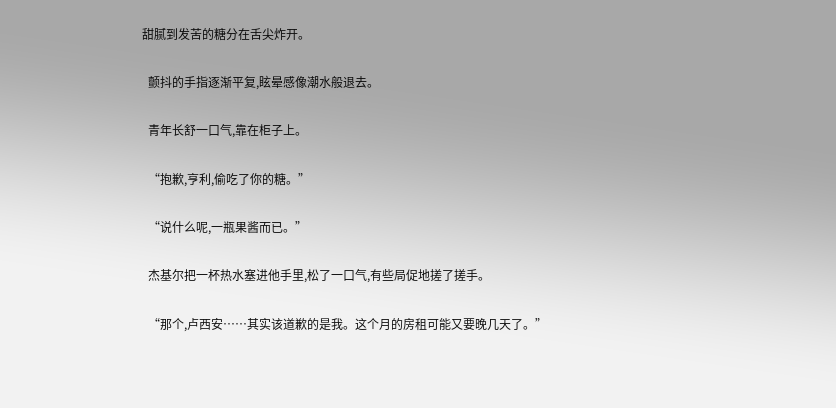甜腻到发苦的糖分在舌尖炸开。

  颤抖的手指逐渐平复,眩晕感像潮水般退去。

  青年长舒一口气,靠在柜子上。

  “抱歉,亨利,偷吃了你的糖。”

  “说什么呢,一瓶果酱而已。”

  杰基尔把一杯热水塞进他手里,松了一口气,有些局促地搓了搓手。

  “那个,卢西安……其实该道歉的是我。这个月的房租可能又要晚几天了。”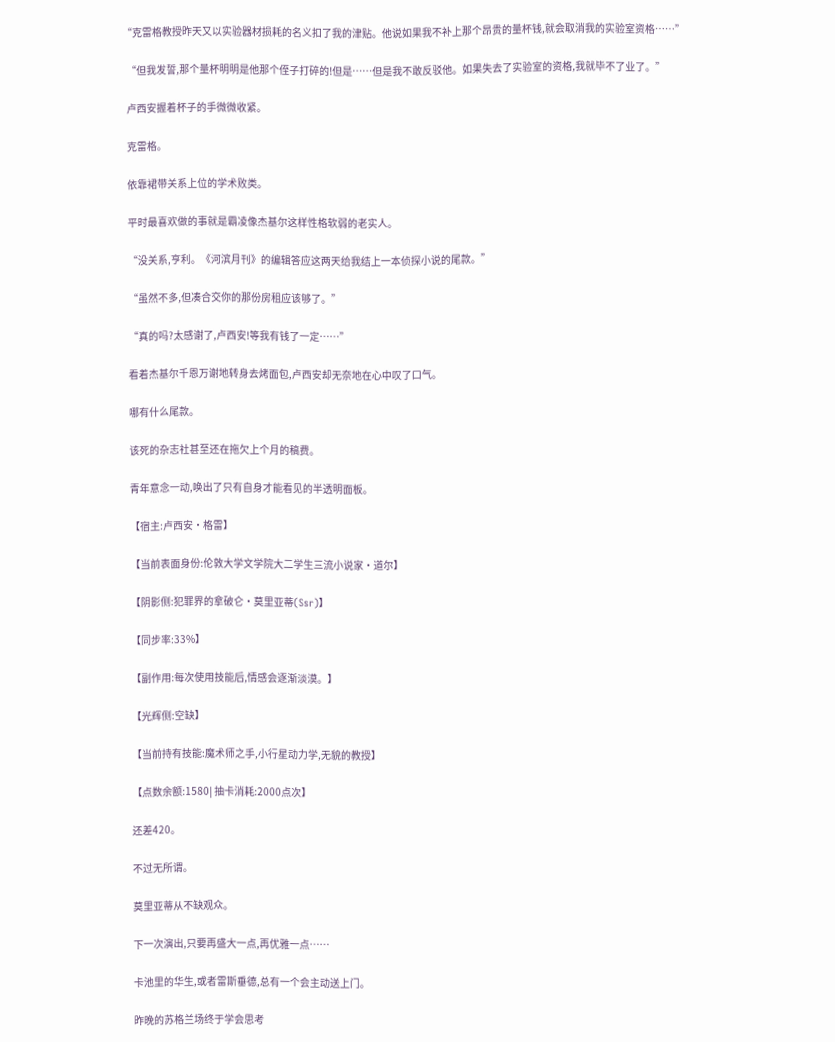“克雷格教授昨天又以实验器材损耗的名义扣了我的津贴。他说如果我不补上那个昂贵的量杯钱,就会取消我的实验室资格……”

  “但我发誓,那个量杯明明是他那个侄子打碎的!但是……但是我不敢反驳他。如果失去了实验室的资格,我就毕不了业了。”

  卢西安握着杯子的手微微收紧。

  克雷格。

  依靠裙带关系上位的学术败类。

  平时最喜欢做的事就是霸凌像杰基尔这样性格软弱的老实人。

  “没关系,亨利。《河滨月刊》的编辑答应这两天给我结上一本侦探小说的尾款。”

  “虽然不多,但凑合交你的那份房租应该够了。”

  “真的吗?太感谢了,卢西安!等我有钱了一定……”

  看着杰基尔千恩万谢地转身去烤面包,卢西安却无奈地在心中叹了口气。

  哪有什么尾款。

  该死的杂志社甚至还在拖欠上个月的稿费。

  青年意念一动,唤出了只有自身才能看见的半透明面板。

  【宿主:卢西安·格雷】

  【当前表面身份:伦敦大学文学院大二学生三流小说家·道尔】

  【阴影侧:犯罪界的拿破仑·莫里亚蒂(Ssr)】

  【同步率:33%】

  【副作用:每次使用技能后,情感会逐渐淡漠。】

  【光辉侧:空缺】

  【当前持有技能:魔术师之手,小行星动力学,无貌的教授】

  【点数余额:1580| 抽卡消耗:2000点次】

  还差420。

  不过无所谓。

  莫里亚蒂从不缺观众。

  下一次演出,只要再盛大一点,再优雅一点……

  卡池里的华生,或者雷斯垂德,总有一个会主动送上门。

  昨晚的苏格兰场终于学会思考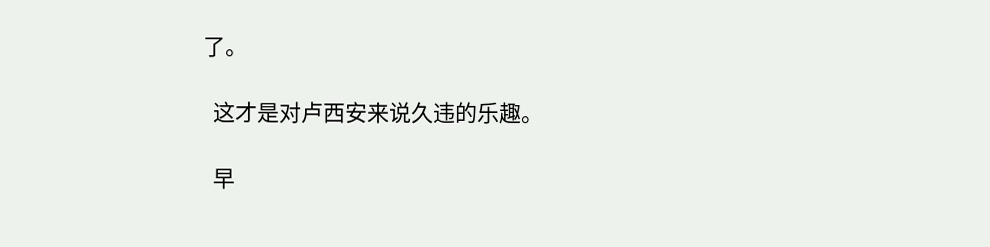了。

  这才是对卢西安来说久违的乐趣。

  早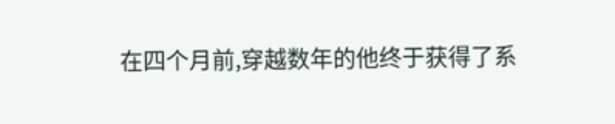在四个月前,穿越数年的他终于获得了系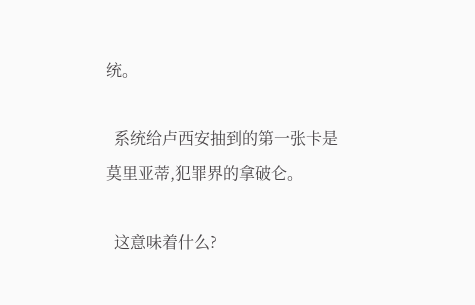统。

  系统给卢西安抽到的第一张卡是莫里亚蒂,犯罪界的拿破仑。

  这意味着什么?